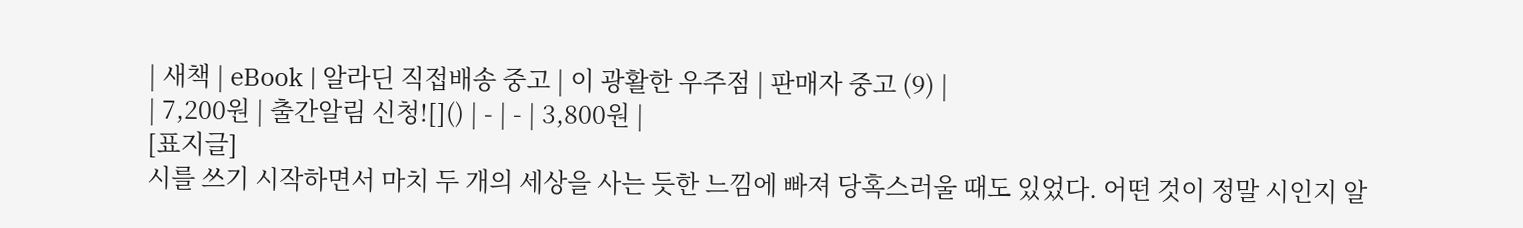| 새책 | eBook | 알라딘 직접배송 중고 | 이 광활한 우주점 | 판매자 중고 (9) |
| 7,200원 | 출간알림 신청![]() | - | - | 3,800원 |
[표지글]
시를 쓰기 시작하면서 마치 두 개의 세상을 사는 듯한 느낌에 빠져 당혹스러울 때도 있었다. 어떤 것이 정말 시인지 알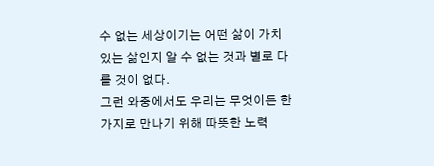수 없는 세상이기는 어떤 삶이 가치 있는 삶인지 알 수 없는 것과 별로 다를 것이 없다.
그런 와중에서도 우리는 무엇이든 한 가지로 만나기 위해 따뜻한 노력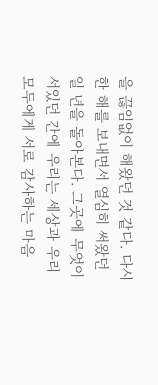을 끊임없이 해왔던 것 같다. 다시 한 해를 보내면서 열심히 써왔던 일 년을 돌아본다. 그곳에 무엇이 서있던 간에 우리는 세상과 우리 모두에게 서로 감사하는 마음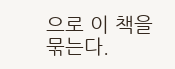으로 이 책을 묶는다.